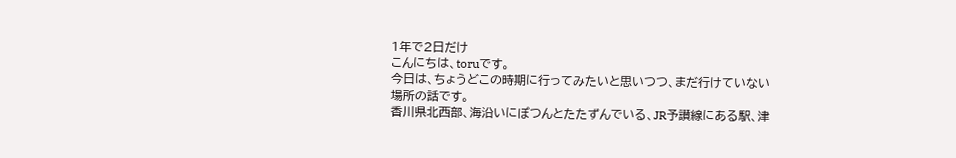1年で2日だけ
こんにちは、toruです。
今日は、ちょうどこの時期に行ってみたいと思いつつ、まだ行けていない場所の話です。
香川県北西部、海沿いにぽつんとたたずんでいる、JR予讃線にある駅、津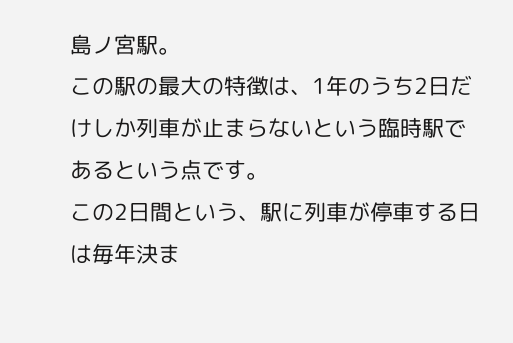島ノ宮駅。
この駅の最大の特徴は、1年のうち2日だけしか列車が止まらないという臨時駅であるという点です。
この2日間という、駅に列車が停車する日は毎年決ま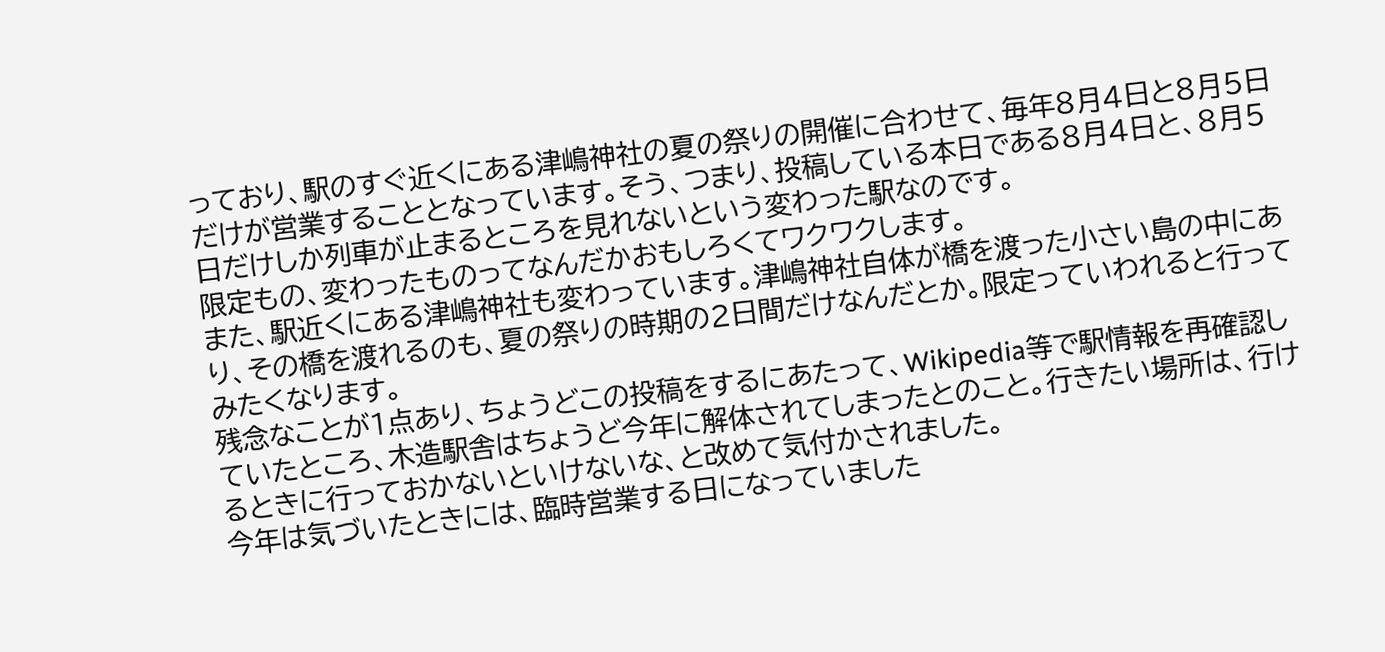っており、駅のすぐ近くにある津嶋神社の夏の祭りの開催に合わせて、毎年8月4日と8月5日だけが営業することとなっています。そう、つまり、投稿している本日である8月4日と、8月5日だけしか列車が止まるところを見れないという変わった駅なのです。
限定もの、変わったものってなんだかおもしろくてワクワクします。
また、駅近くにある津嶋神社も変わっています。津嶋神社自体が橋を渡った小さい島の中にあり、その橋を渡れるのも、夏の祭りの時期の2日間だけなんだとか。限定っていわれると行ってみたくなります。
残念なことが1点あり、ちょうどこの投稿をするにあたって、Wikipedia等で駅情報を再確認していたところ、木造駅舎はちょうど今年に解体されてしまったとのこと。行きたい場所は、行けるときに行っておかないといけないな、と改めて気付かされました。
今年は気づいたときには、臨時営業する日になっていました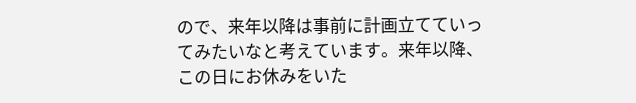ので、来年以降は事前に計画立てていってみたいなと考えています。来年以降、この日にお休みをいた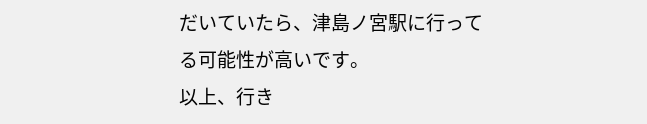だいていたら、津島ノ宮駅に行ってる可能性が高いです。
以上、行き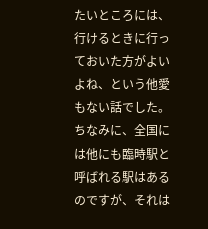たいところには、行けるときに行っておいた方がよいよね、という他愛もない話でした。
ちなみに、全国には他にも臨時駅と呼ばれる駅はあるのですが、それは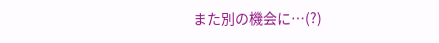また別の機会に…(?)